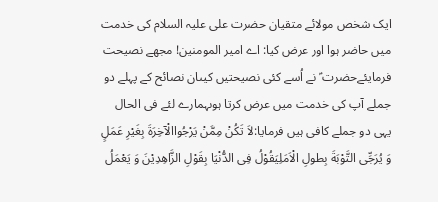ایک شخص مولائے متقیان حضرت علی علیہ السلام کی خدمت میں حاضر ہوا اور عرض کیا: اے امیر المومنین! مجھے نصیحت فرمایئےحضرت ؑ نے اُسے کئی نصیحتیں کیںان نصائح کے پہلے دو جملے آپ کی خدمت میں عرض کرتا ہوںہمارے لئے فی الحال یہی دو جملے کافی ہیں فرمایا:لاَ تَکُنْ مِمَّنْ یَرْجُواالْآخِرَةَ بِغَیْرِ عَمَلٍ وَ یُرَجِّی التَّوْبَةَ بِطولِ الْاَمَلِیَقُوْلُ فِی الدُّنْیَا بِقَوْلِ الزَّاهِدِیْنَ وَ یَعْمَلُ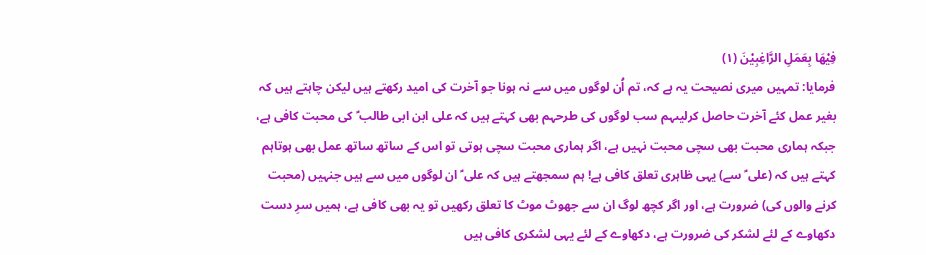فِیْهَا بِعَمَلِ الرَّاغِبِیْنَ (۱)
فرمایا: تمہیں میری نصیحت یہ ہے کہ، تم اُن لوگوں میں سے نہ ہونا جو آخرت کی امید رکھتے ہیں لیکن چاہتے ہیں کہ بغیر عمل کئے آخرت حاصل کرلیںہم سب لوگوں کی طرحہم بھی کہتے ہیں کہ علی ابن ابی طالب ؑ کی محبت کافی ہے، جبکہ ہماری محبت بھی سچی محبت نہیں ہے، اگر ہماری محبت سچی ہوتی تو اس کے ساتھ ساتھ عمل بھی ہوتاہم کہتے ہیں کہ (علی ؑ سے) یہی ظاہری تعلق کافی ہے! ہم سمجھتے ہیں کہ علی ؑ ان لوگوں میں سے ہیں جنہیں (محبت کرنے والوں کی) ضرورت ہے، اور اگر کچھ لوگ ان سے جھوٹ موٹ کا تعلق رکھیں تو یہ بھی کافی ہے، ہمیں سرِ دست دکھاوے کے لئے لشکر کی ضرورت ہے، دکھاوے کے لئے یہی لشکری کافی ہیں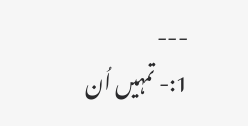---
1:- تمہیں اُن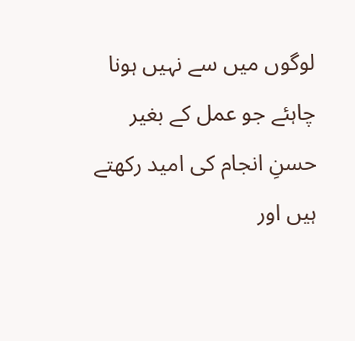لوگوں میں سے نہیں ہونا چاہئے جو عمل کے بغیر حسنِ انجام کی امید رکھتے ہیں اور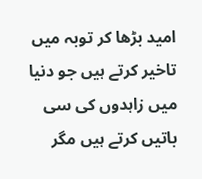امید بڑھا کر توبہ میں تاخیر کرتے ہیں جو دنیا میں زاہدوں کی سی باتیں کرتے ہیں مگر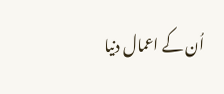اُن کے اعمال دنیا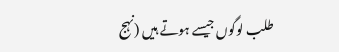طلب لوگوں جیسے ہوتے ہیں (نہج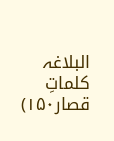البلاغہ کلماتِ قصار۱۵۰)